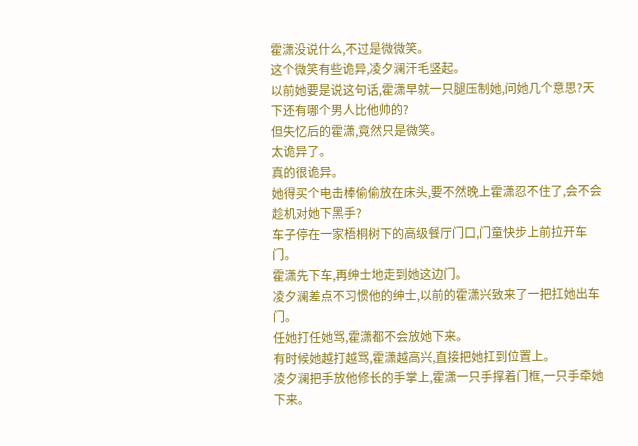霍潇没说什么,不过是微微笑。
这个微笑有些诡异,凌夕澜汗毛竖起。
以前她要是说这句话,霍潇早就一只腿压制她,问她几个意思?天下还有哪个男人比他帅的?
但失忆后的霍潇,竟然只是微笑。
太诡异了。
真的很诡异。
她得买个电击棒偷偷放在床头,要不然晚上霍潇忍不住了,会不会趁机对她下黑手?
车子停在一家梧桐树下的高级餐厅门口,门童快步上前拉开车门。
霍潇先下车,再绅士地走到她这边门。
凌夕澜差点不习惯他的绅士,以前的霍潇兴致来了一把扛她出车门。
任她打任她骂,霍潇都不会放她下来。
有时候她越打越骂,霍潇越高兴,直接把她扛到位置上。
凌夕澜把手放他修长的手掌上,霍潇一只手撑着门框,一只手牵她下来。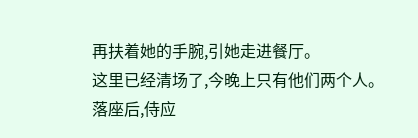再扶着她的手腕,引她走进餐厅。
这里已经清场了,今晚上只有他们两个人。
落座后,侍应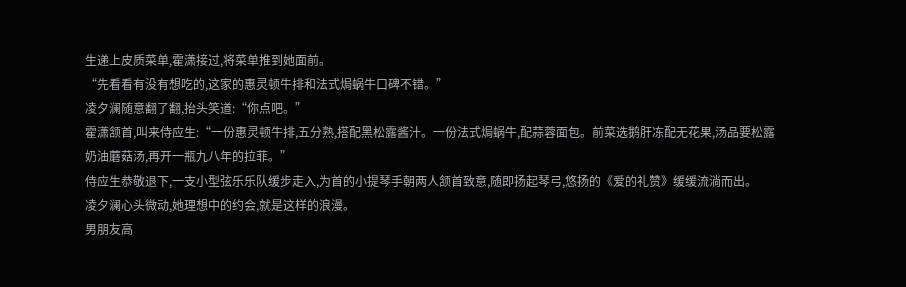生递上皮质菜单,霍潇接过,将菜单推到她面前。
“先看看有没有想吃的,这家的惠灵顿牛排和法式焗蜗牛口碑不错。”
凌夕澜随意翻了翻,抬头笑道:“你点吧。”
霍潇颔首,叫来侍应生:“一份惠灵顿牛排,五分熟,搭配黑松露酱汁。一份法式焗蜗牛,配蒜蓉面包。前菜选鹅肝冻配无花果,汤品要松露奶油蘑菇汤,再开一瓶九八年的拉菲。”
侍应生恭敬退下,一支小型弦乐乐队缓步走入,为首的小提琴手朝两人颔首致意,随即扬起琴弓,悠扬的《爱的礼赞》缓缓流淌而出。
凌夕澜心头微动,她理想中的约会,就是这样的浪漫。
男朋友高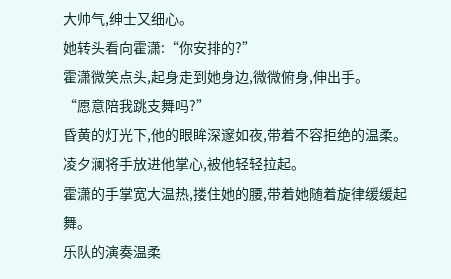大帅气,绅士又细心。
她转头看向霍潇:“你安排的?”
霍潇微笑点头,起身走到她身边,微微俯身,伸出手。
“愿意陪我跳支舞吗?”
昏黄的灯光下,他的眼眸深邃如夜,带着不容拒绝的温柔。
凌夕澜将手放进他掌心,被他轻轻拉起。
霍潇的手掌宽大温热,搂住她的腰,带着她随着旋律缓缓起舞。
乐队的演奏温柔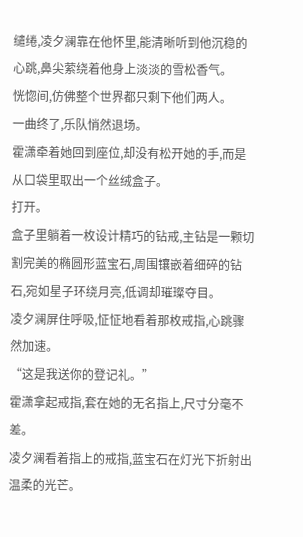缱绻,凌夕澜靠在他怀里,能清晰听到他沉稳的心跳,鼻尖萦绕着他身上淡淡的雪松香气。
恍惚间,仿佛整个世界都只剩下他们两人。
一曲终了,乐队悄然退场。
霍潇牵着她回到座位,却没有松开她的手,而是从口袋里取出一个丝绒盒子。
打开。
盒子里躺着一枚设计精巧的钻戒,主钻是一颗切割完美的椭圆形蓝宝石,周围镶嵌着细碎的钻石,宛如星子环绕月亮,低调却璀璨夺目。
凌夕澜屏住呼吸,怔怔地看着那枚戒指,心跳骤然加速。
“这是我送你的登记礼。”
霍潇拿起戒指,套在她的无名指上,尺寸分毫不差。
凌夕澜看着指上的戒指,蓝宝石在灯光下折射出温柔的光芒。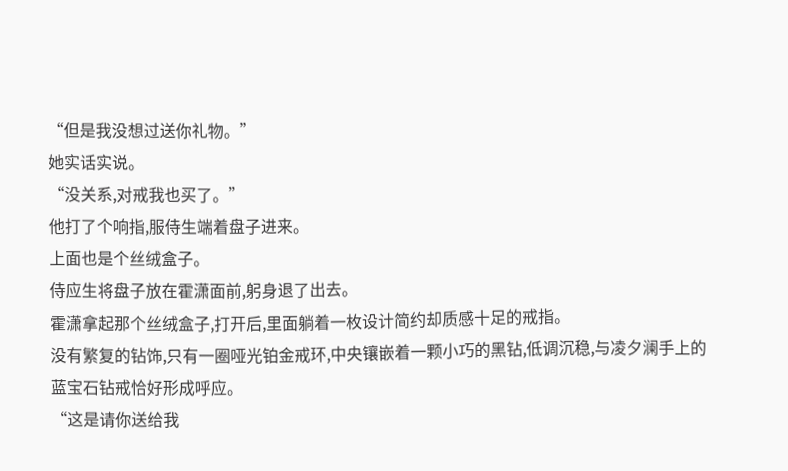“但是我没想过送你礼物。”
她实话实说。
“没关系,对戒我也买了。”
他打了个响指,服侍生端着盘子进来。
上面也是个丝绒盒子。
侍应生将盘子放在霍潇面前,躬身退了出去。
霍潇拿起那个丝绒盒子,打开后,里面躺着一枚设计简约却质感十足的戒指。
没有繁复的钻饰,只有一圈哑光铂金戒环,中央镶嵌着一颗小巧的黑钻,低调沉稳,与凌夕澜手上的蓝宝石钻戒恰好形成呼应。
“这是请你送给我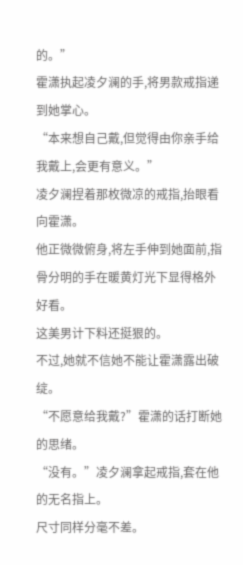的。”
霍潇执起凌夕澜的手,将男款戒指递到她掌心。
“本来想自己戴,但觉得由你亲手给我戴上,会更有意义。”
凌夕澜捏着那枚微凉的戒指,抬眼看向霍潇。
他正微微俯身,将左手伸到她面前,指骨分明的手在暖黄灯光下显得格外好看。
这美男计下料还挺狠的。
不过,她就不信她不能让霍潇露出破绽。
“不愿意给我戴?”霍潇的话打断她的思绪。
“没有。”凌夕澜拿起戒指,套在他的无名指上。
尺寸同样分毫不差。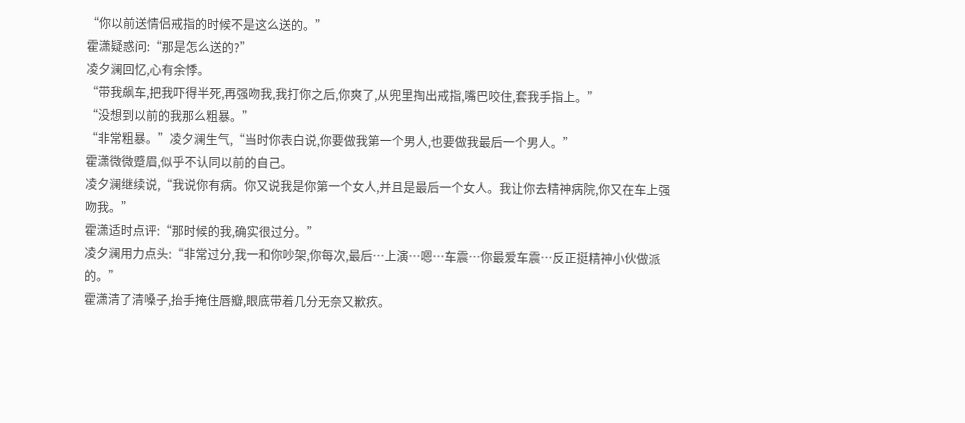“你以前送情侣戒指的时候不是这么送的。”
霍潇疑惑问:“那是怎么送的?”
凌夕澜回忆,心有余悸。
“带我飙车,把我吓得半死,再强吻我,我打你之后,你爽了,从兜里掏出戒指,嘴巴咬住,套我手指上。”
“没想到以前的我那么粗暴。”
“非常粗暴。”凌夕澜生气,“当时你表白说,你要做我第一个男人,也要做我最后一个男人。”
霍潇微微蹙眉,似乎不认同以前的自己。
凌夕澜继续说,“我说你有病。你又说我是你第一个女人,并且是最后一个女人。我让你去精神病院,你又在车上强吻我。”
霍潇适时点评:“那时候的我,确实很过分。”
凌夕澜用力点头:“非常过分,我一和你吵架,你每次,最后…上演…嗯…车震…你最爱车震…反正挺精神小伙做派的。”
霍潇清了清嗓子,抬手掩住唇瓣,眼底带着几分无奈又歉疚。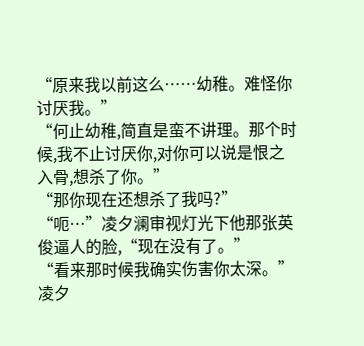“原来我以前这么……幼稚。难怪你讨厌我。”
“何止幼稚,简直是蛮不讲理。那个时候,我不止讨厌你,对你可以说是恨之入骨,想杀了你。”
“那你现在还想杀了我吗?”
“呃…”凌夕澜审视灯光下他那张英俊逼人的脸,“现在没有了。”
“看来那时候我确实伤害你太深。”
凌夕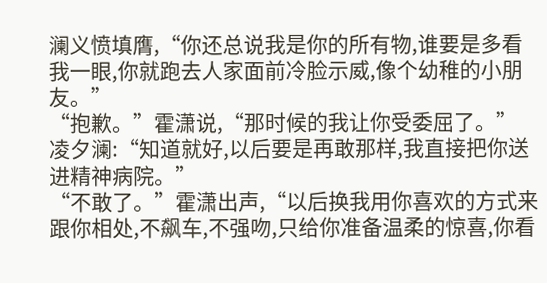澜义愤填膺,“你还总说我是你的所有物,谁要是多看我一眼,你就跑去人家面前冷脸示威,像个幼稚的小朋友。”
“抱歉。”霍潇说,“那时候的我让你受委屈了。”
凌夕澜:“知道就好,以后要是再敢那样,我直接把你送进精神病院。”
“不敢了。”霍潇出声,“以后换我用你喜欢的方式来跟你相处,不飙车,不强吻,只给你准备温柔的惊喜,你看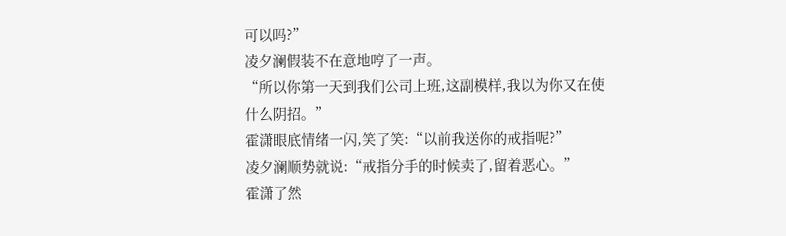可以吗?”
凌夕澜假装不在意地哼了一声。
“所以你第一天到我们公司上班,这副模样,我以为你又在使什么阴招。”
霍潇眼底情绪一闪,笑了笑:“以前我送你的戒指呢?”
凌夕澜顺势就说:“戒指分手的时候卖了,留着恶心。”
霍潇了然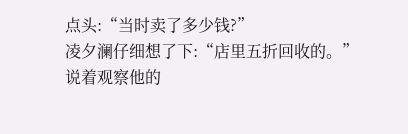点头:“当时卖了多少钱?”
凌夕澜仔细想了下:“店里五折回收的。”
说着观察他的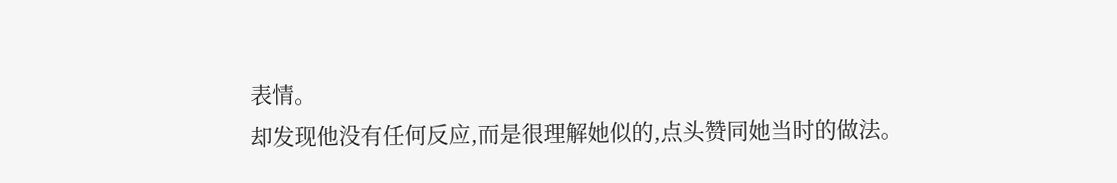表情。
却发现他没有任何反应,而是很理解她似的,点头赞同她当时的做法。